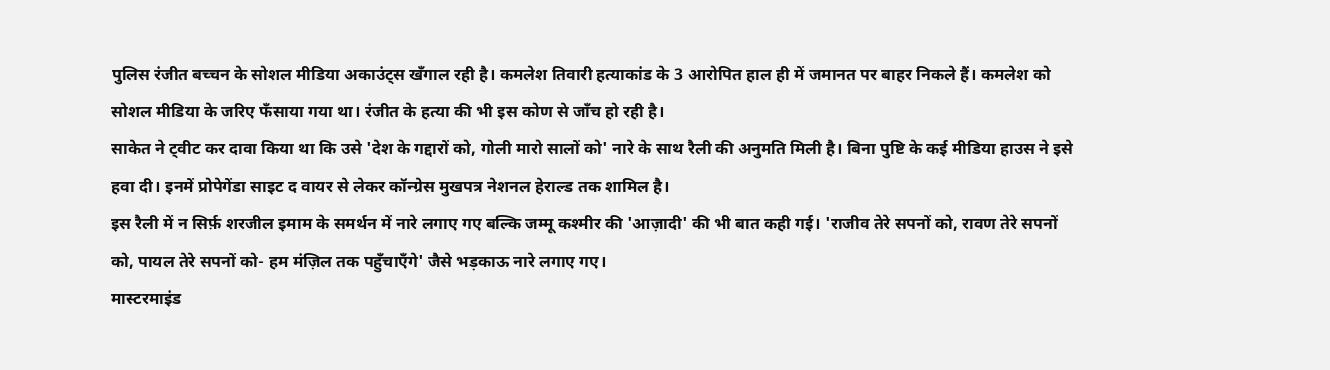पुलिस रंजीत बच्चन के सोशल मीडिया अकाउंट्स खँगाल रही है। कमलेश तिवारी हत्याकांड के 3 आरोपित हाल ही में जमानत पर बाहर निकले हैं। कमलेश को सोशल मीडिया के जरिए फँसाया गया था। रंजीत के हत्या की भी इस कोण से जाँच हो रही है।
साकेत ने ट्वीट कर दावा किया था कि उसे 'देश के गद्दारों को, गोली मारो सालों को' नारे के साथ रैली की अनुमति मिली है। बिना पुष्टि के कई मीडिया हाउस ने इसे हवा दी। इनमें प्रोपेगेंडा साइट द वायर से लेकर कॉन्ग्रेस मुखपत्र नेशनल हेराल्ड तक शामिल है।
इस रैली में न सिर्फ़ शरजील इमाम के समर्थन में नारे लगाए गए बल्कि जम्मू कश्मीर की 'आज़ादी' की भी बात कही गई। 'राजीव तेरे सपनों को, रावण तेरे सपनों को, पायल तेरे सपनों को- हम मंज़िल तक पहुँचाएँगे' जैसे भड़काऊ नारे लगाए गए।
मास्टरमाइंड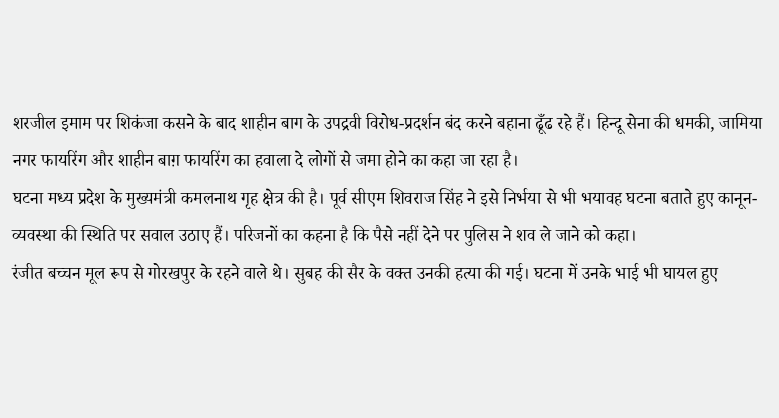शरजील इमाम पर शिकंजा कसने के बाद शाहीन बाग के उपद्रवी विरोध-प्रदर्शन बंद करने बहाना ढूँढ रहे हैं। हिन्दू सेना की धमकी, जामिया नगर फायरिंग और शाहीन बाग़ फायरिंग का हवाला दे लोगों से जमा होने का कहा जा रहा है।
घटना मध्य प्रदेश के मुख्यमंत्री कमलनाथ गृह क्षेत्र की है। पूर्व सीएम शिवराज सिंह ने इसे निर्भया से भी भयावह घटना बताते हुए कानून-व्यवस्था की स्थिति पर सवाल उठाए हैं। परिजनों का कहना है कि पैसे नहीं देने पर पुलिस ने शव ले जाने को कहा।
रंजीत बच्चन मूल रूप से गोरखपुर के रहने वाले थे। सुबह की सैर के वक्त उनकी हत्या की गई। घटना में उनके भाई भी घायल हुए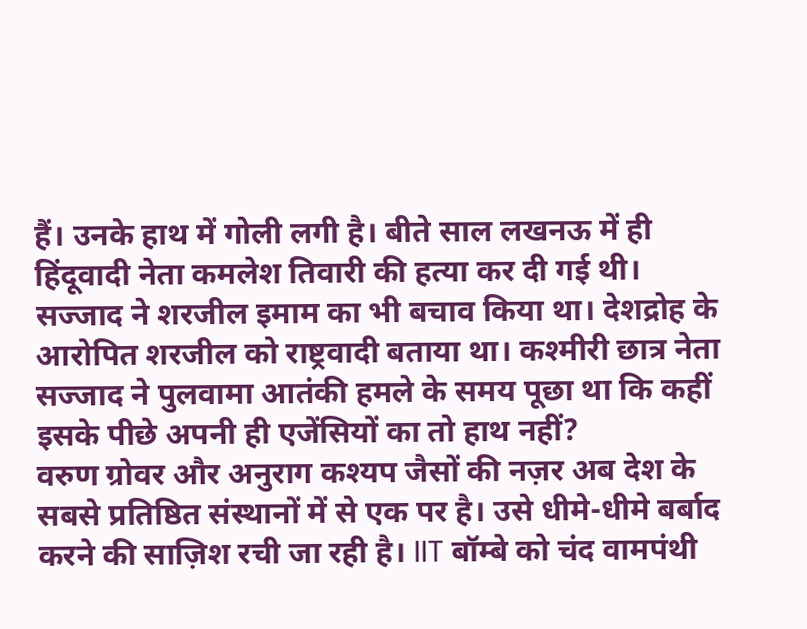हैं। उनके हाथ में गोली लगी है। बीते साल लखनऊ में ही हिंदूवादी नेता कमलेश तिवारी की हत्या कर दी गई थी।
सज्जाद ने शरजील इमाम का भी बचाव किया था। देशद्रोह के आरोपित शरजील को राष्ट्रवादी बताया था। कश्मीरी छात्र नेता सज्जाद ने पुलवामा आतंकी हमले के समय पूछा था कि कहीं इसके पीछे अपनी ही एजेंसियों का तो हाथ नहीं?
वरुण ग्रोवर और अनुराग कश्यप जैसों की नज़र अब देश के सबसे प्रतिष्ठित संस्थानों में से एक पर है। उसे धीमे-धीमे बर्बाद करने की साज़िश रची जा रही है। IIT बॉम्बे को चंद वामपंथी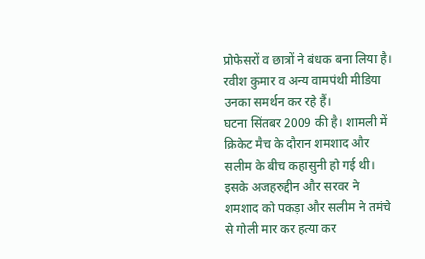प्रोफेसरों व छात्रों ने बंधक बना लिया है। रवीश कुमार व अन्य वामपंथी मीडिया उनका समर्थन कर रहे हैं।
घटना सिंतबर 2009 की है। शामली में क्रिकेट मैच के दौरान शमशाद और सलीम के बीच कहासुनी हो गई थी। इसके अजहरुद्दीन और सरवर ने शमशाद को पकड़ा और सलीम ने तमंचे से गोली मार कर हत्या कर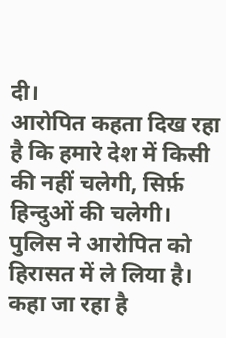दी।
आरोपित कहता दिख रहा है कि हमारे देश में किसी की नहीं चलेगी, सिर्फ़ हिन्दुओं की चलेगी। पुलिस ने आरोपित को हिरासत में ले लिया है। कहा जा रहा है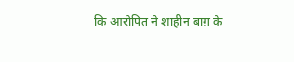कि आरोपित ने शाहीन बाग़ के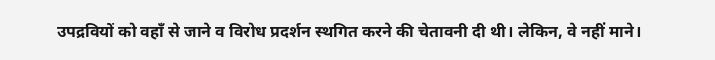उपद्रवियों को वहाँ से जाने व विरोध प्रदर्शन स्थगित करने की चेतावनी दी थी। लेकिन, वे नहीं माने।